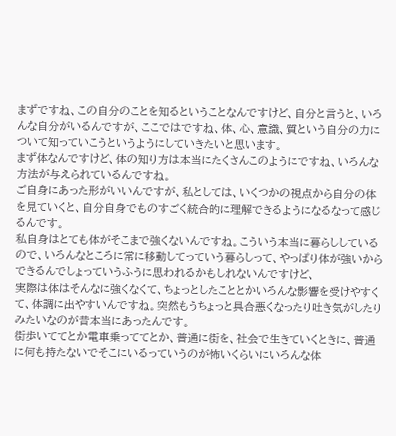まずですね、この自分のことを知るということなんですけど、自分と言うと、いろんな自分がいるんですが、ここではですね、体、心、意識、質という自分の力について知っていこうというようにしていきたいと思います。
まず体なんですけど、体の知り方は本当にたくさんこのようにですね、いろんな方法が与えられているんですね。
ご自身にあった形がいいんですが、私としては、いくつかの視点から自分の体を見ていくと、自分自身でものすごく統合的に理解できるようになるなって感じるんです。
私自身はとても体がそこまで強くないんですね。こういう本当に暮らししているので、いろんなところに常に移動してっていう暮らしって、やっぱり体が強いからできるんでしょっていうふうに思われるかもしれないんですけど、
実際は体はそんなに強くなくて、ちょっとしたこととかいろんな影響を受けやすくて、体調に出やすいんですね。突然もうちょっと具合悪くなったり吐き気がしたりみたいなのが昔本当にあったんです。
街歩いててとか電車乗っててとか、普通に街を、社会で生きていくときに、普通に何も持たないでそこにいるっていうのが怖いくらいにいろんな体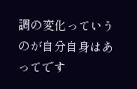調の変化っていうのが自分自身はあってです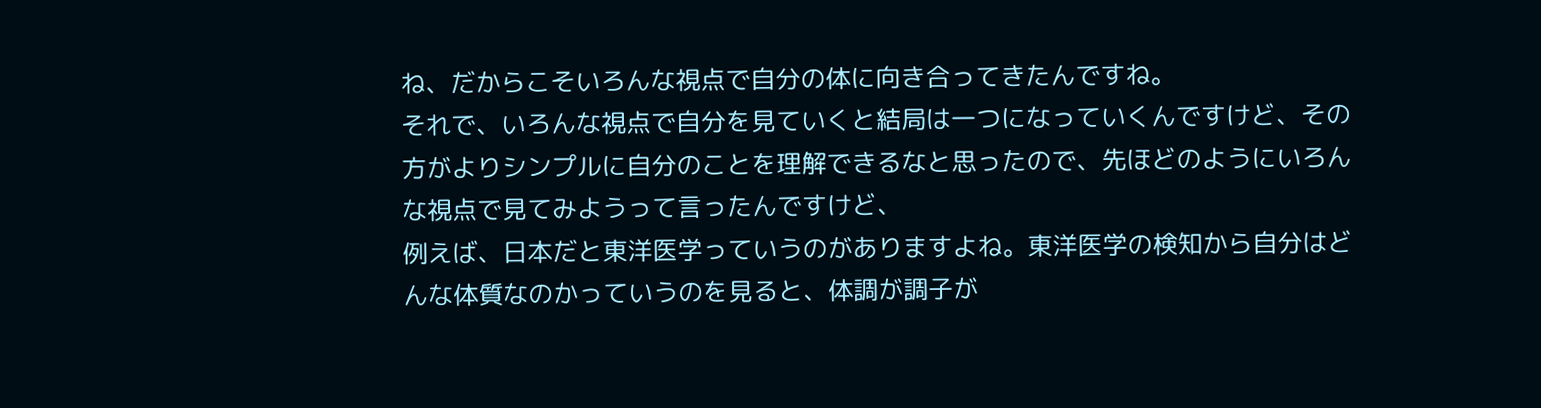ね、だからこそいろんな視点で自分の体に向き合ってきたんですね。
それで、いろんな視点で自分を見ていくと結局は一つになっていくんですけど、その方がよりシンプルに自分のことを理解できるなと思ったので、先ほどのようにいろんな視点で見てみようって言ったんですけど、
例えば、日本だと東洋医学っていうのがありますよね。東洋医学の検知から自分はどんな体質なのかっていうのを見ると、体調が調子が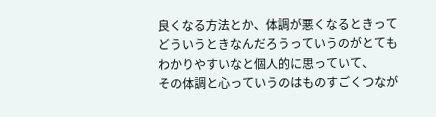良くなる方法とか、体調が悪くなるときってどういうときなんだろうっていうのがとてもわかりやすいなと個人的に思っていて、
その体調と心っていうのはものすごくつなが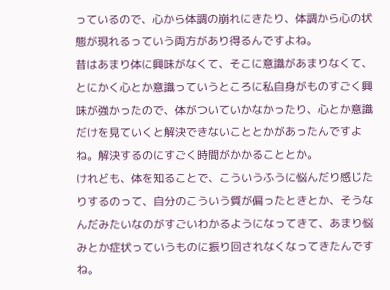っているので、心から体調の崩れにきたり、体調から心の状態が現れるっていう両方があり得るんですよね。
昔はあまり体に興味がなくて、そこに意識があまりなくて、とにかく心とか意識っていうところに私自身がものすごく興味が強かったので、体がついていかなかったり、心とか意識だけを見ていくと解決できないこととかがあったんですよね。解決するのにすごく時間がかかることとか。
けれども、体を知ることで、こういうふうに悩んだり感じたりするのって、自分のこういう質が偏ったときとか、そうなんだみたいなのがすごいわかるようになってきて、あまり悩みとか症状っていうものに振り回されなくなってきたんですね。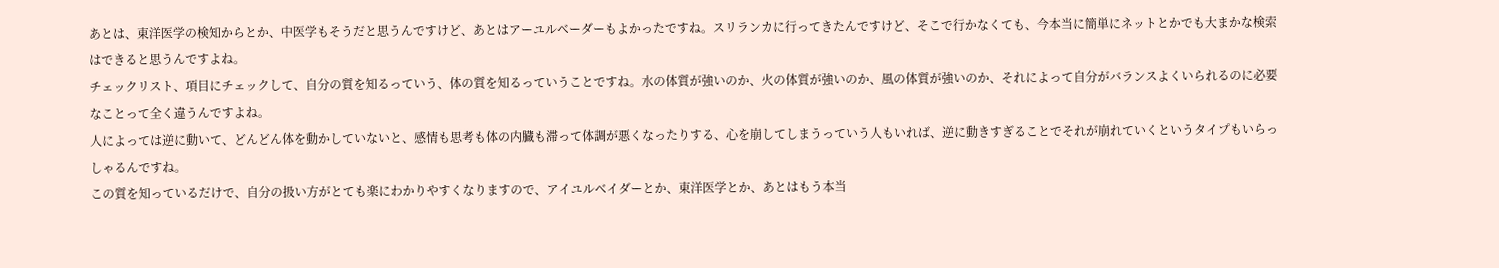あとは、東洋医学の検知からとか、中医学もそうだと思うんですけど、あとはアーユルベーダーもよかったですね。スリランカに行ってきたんですけど、そこで行かなくても、今本当に簡単にネットとかでも大まかな検索はできると思うんですよね。
チェックリスト、項目にチェックして、自分の質を知るっていう、体の質を知るっていうことですね。水の体質が強いのか、火の体質が強いのか、風の体質が強いのか、それによって自分がバランスよくいられるのに必要なことって全く違うんですよね。
人によっては逆に動いて、どんどん体を動かしていないと、感情も思考も体の内臓も滞って体調が悪くなったりする、心を崩してしまうっていう人もいれば、逆に動きすぎることでそれが崩れていくというタイプもいらっしゃるんですね。
この質を知っているだけで、自分の扱い方がとても楽にわかりやすくなりますので、アイユルベイダーとか、東洋医学とか、あとはもう本当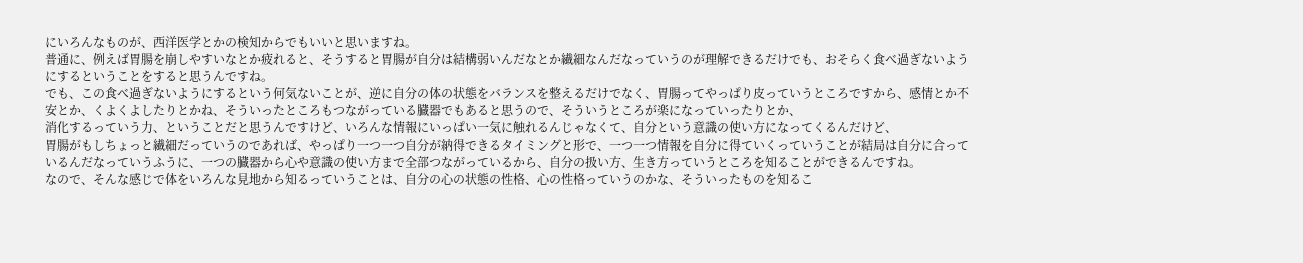にいろんなものが、西洋医学とかの検知からでもいいと思いますね。
普通に、例えば胃腸を崩しやすいなとか疲れると、そうすると胃腸が自分は結構弱いんだなとか繊細なんだなっていうのが理解できるだけでも、おそらく食べ過ぎないようにするということをすると思うんですね。
でも、この食べ過ぎないようにするという何気ないことが、逆に自分の体の状態をバランスを整えるだけでなく、胃腸ってやっぱり皮っていうところですから、感情とか不安とか、くよくよしたりとかね、そういったところもつながっている臓器でもあると思うので、そういうところが楽になっていったりとか、
消化するっていう力、ということだと思うんですけど、いろんな情報にいっぱい一気に触れるんじゃなくて、自分という意識の使い方になってくるんだけど、
胃腸がもしちょっと繊細だっていうのであれば、やっぱり一つ一つ自分が納得できるタイミングと形で、一つ一つ情報を自分に得ていくっていうことが結局は自分に合っているんだなっていうふうに、一つの臓器から心や意識の使い方まで全部つながっているから、自分の扱い方、生き方っていうところを知ることができるんですね。
なので、そんな感じで体をいろんな見地から知るっていうことは、自分の心の状態の性格、心の性格っていうのかな、そういったものを知るこ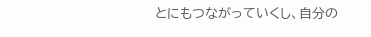とにもつながっていくし、自分の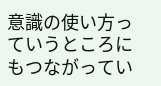意識の使い方っていうところにもつながってい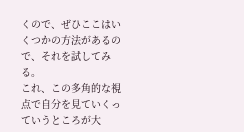くので、ぜひここはいくつかの方法があるので、それを試してみる。
これ、この多角的な視点で自分を見ていくっていうところが大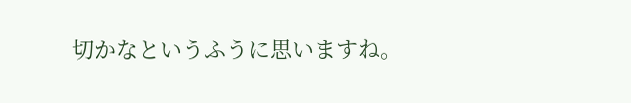切かなというふうに思いますね。